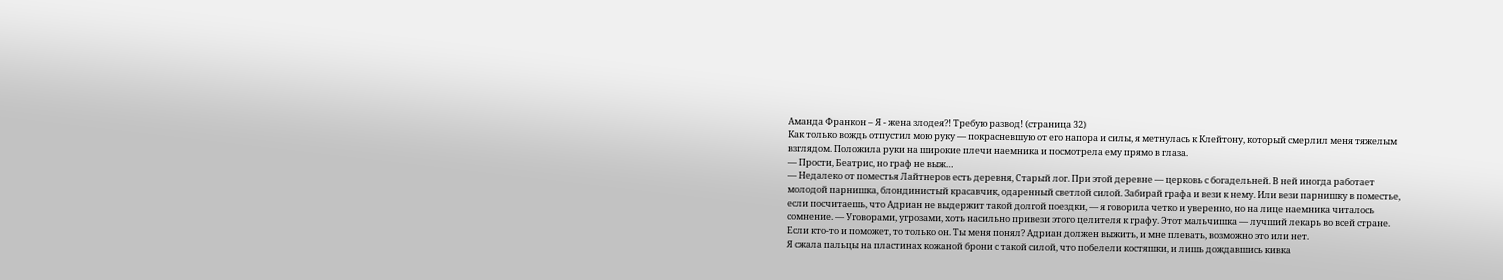Аманда Франкон – Я - жена злодея?! Требую развод! (страница 32)
Как только вождь отпустил мою руку — покрасневшую от его напора и силы, я метнулась к Клейтону, который смерлил меня тяжелым взглядом. Положила руки на широкие плечи наемника и посмотрела ему прямо в глаза.
— Прости, Беатрис, но граф не выж…
— Недалеко от поместья Лайтнеров есть деревня, Старый лог. При этой деревне — церковь с богадельней. В ней иногда работает молодой парнишка, блондинистый красавчик, одаренный светлой силой. Забирай графа и вези к нему. Или вези парнишку в поместье, если посчитаешь, что Адриан не выдержит такой долгой поездки, — я говорила четко и уверенно, но на лице наемника читалось сомнение. — Уговорами, угрозами, хоть насильно привези этого целителя к графу. Этот мальчишка — лучший лекарь во всей стране. Если кто-то и поможет, то только он. Ты меня понял? Адриан должен выжить, и мне плевать, возможно это или нет.
Я сжала пальцы на пластинах кожаной брони с такой силой, что побелели костяшки, и лишь дождавшись кивка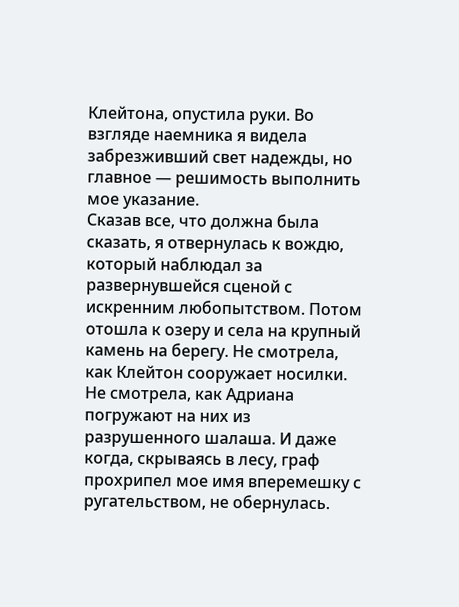Клейтона, опустила руки. Во взгляде наемника я видела забрезживший свет надежды, но главное — решимость выполнить мое указание.
Сказав все, что должна была сказать, я отвернулась к вождю, который наблюдал за развернувшейся сценой с искренним любопытством. Потом отошла к озеру и села на крупный камень на берегу. Не смотрела, как Клейтон сооружает носилки. Не смотрела, как Адриана погружают на них из разрушенного шалаша. И даже когда, скрываясь в лесу, граф прохрипел мое имя вперемешку с ругательством, не обернулась.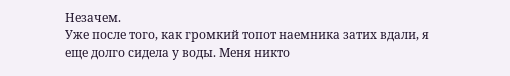Незачем.
Уже после того, как громкий топот наемника затих вдали, я еще долго сидела у воды. Меня никто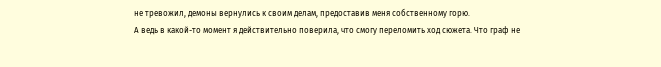не тревожил, демоны вернулись к своим делам, предоставив меня собственному горю.
А ведь в какой-то момент я действительно поверила, что смогу переломить ход сюжета. Что граф не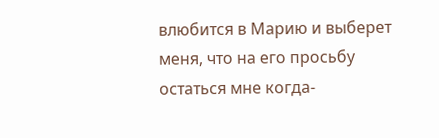влюбится в Марию и выберет меня, что на его просьбу остаться мне когда-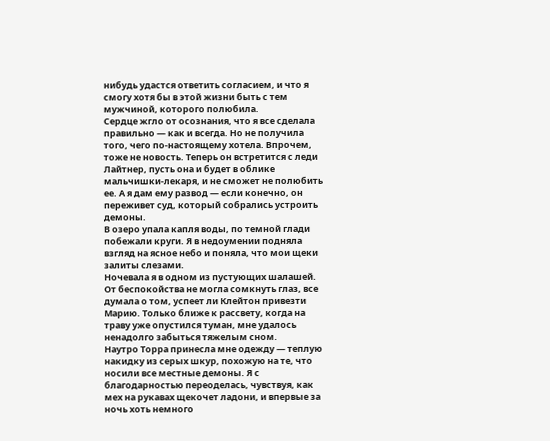нибудь удастся ответить согласием, и что я смогу хотя бы в этой жизни быть с тем мужчиной, которого полюбила.
Сердце жгло от осознания, что я все сделала правильно — как и всегда. Но не получила того, чего по-настоящему хотела. Впрочем, тоже не новость. Теперь он встретится с леди Лайтнер, пусть она и будет в облике мальчишки-лекаря, и не сможет не полюбить ее. А я дам ему развод — если конечно, он переживет суд, который собрались устроить демоны.
В озеро упала капля воды, по темной глади побежали круги. Я в недоумении подняла взгляд на ясное небо и поняла, что мои щеки залиты слезами.
Ночевала я в одном из пустующих шалашей. От беспокойства не могла сомкнуть глаз, все думала о том, успеет ли Клейтон привезти Марию. Только ближе к рассвету, когда на траву уже опустился туман, мне удалось ненадолго забыться тяжелым сном.
Наутро Торра принесла мне одежду — теплую накидку из серых шкур, похожую на те, что носили все местные демоны. Я с благодарностью переоделась, чувствуя, как мех на рукавах щекочет ладони, и впервые за ночь хоть немного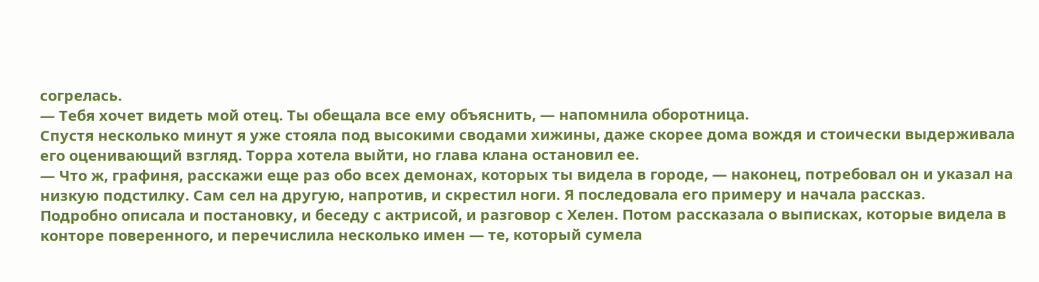согрелась.
— Тебя хочет видеть мой отец. Ты обещала все ему объяснить, — напомнила оборотница.
Спустя несколько минут я уже стояла под высокими сводами хижины, даже скорее дома вождя и стоически выдерживала его оценивающий взгляд. Торра хотела выйти, но глава клана остановил ее.
— Что ж, графиня, расскажи еще раз обо всех демонах, которых ты видела в городе, — наконец, потребовал он и указал на низкую подстилку. Сам сел на другую, напротив, и скрестил ноги. Я последовала его примеру и начала рассказ.
Подробно описала и постановку, и беседу с актрисой, и разговор с Хелен. Потом рассказала о выписках, которые видела в конторе поверенного, и перечислила несколько имен — те, который сумела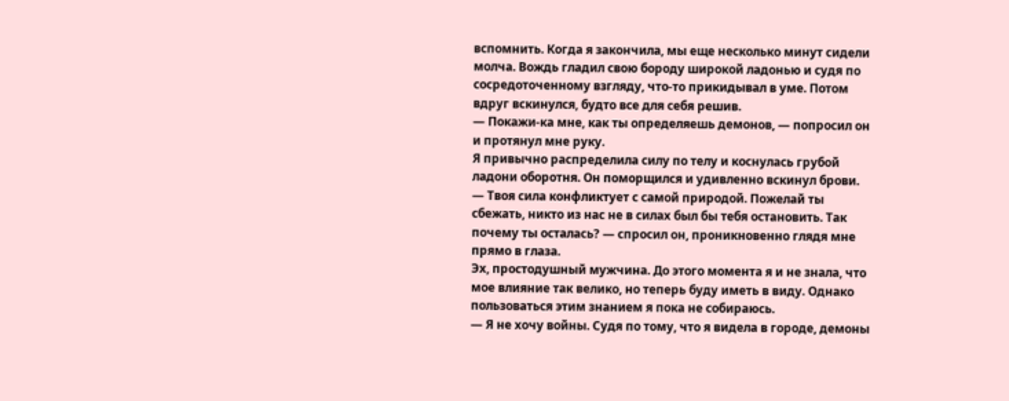вспомнить. Когда я закончила, мы еще несколько минут сидели молча. Вождь гладил свою бороду широкой ладонью и судя по сосредоточенному взгляду, что-то прикидывал в уме. Потом вдруг вскинулся, будто все для себя решив.
— Покажи-ка мне, как ты определяешь демонов, — попросил он и протянул мне руку.
Я привычно распределила силу по телу и коснулась грубой ладони оборотня. Он поморщился и удивленно вскинул брови.
— Твоя сила конфликтует с самой природой. Пожелай ты сбежать, никто из нас не в силах был бы тебя остановить. Так почему ты осталась? — спросил он, проникновенно глядя мне прямо в глаза.
Эх, простодушный мужчина. До этого момента я и не знала, что мое влияние так велико, но теперь буду иметь в виду. Однако пользоваться этим знанием я пока не собираюсь.
— Я не хочу войны. Судя по тому, что я видела в городе, демоны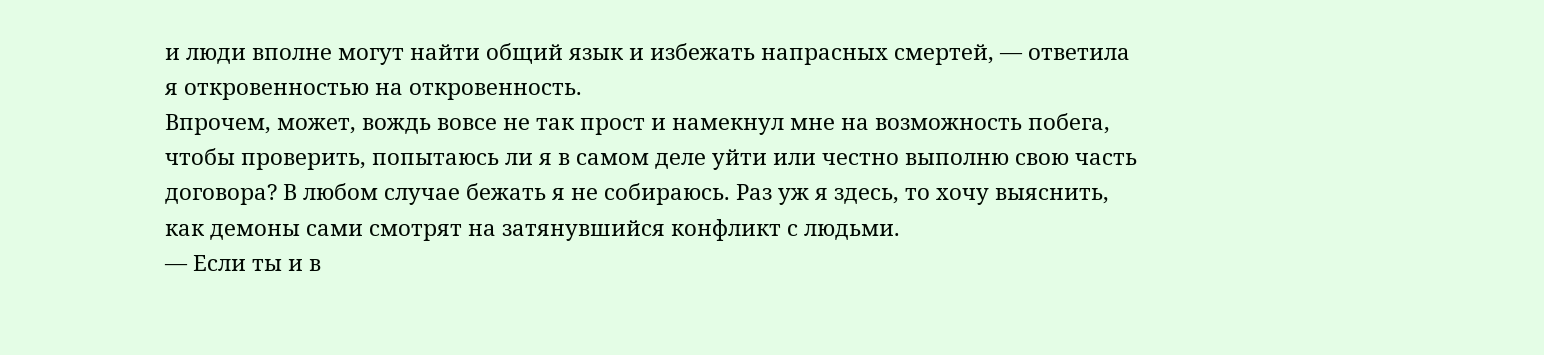и люди вполне могут найти общий язык и избежать напрасных смертей, — ответила я откровенностью на откровенность.
Впрочем, может, вождь вовсе не так прост и намекнул мне на возможность побега, чтобы проверить, попытаюсь ли я в самом деле уйти или честно выполню свою часть договора? В любом случае бежать я не собираюсь. Раз уж я здесь, то хочу выяснить, как демоны сами смотрят на затянувшийся конфликт с людьми.
— Если ты и в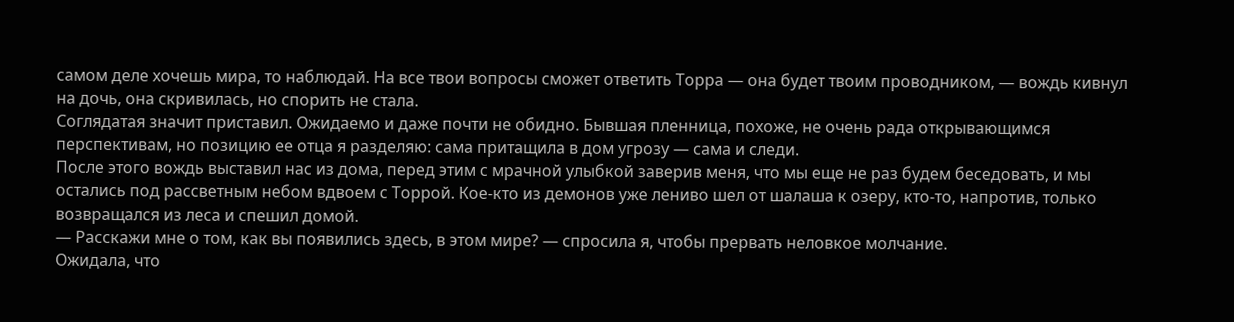самом деле хочешь мира, то наблюдай. На все твои вопросы сможет ответить Торра — она будет твоим проводником, — вождь кивнул на дочь, она скривилась, но спорить не стала.
Соглядатая значит приставил. Ожидаемо и даже почти не обидно. Бывшая пленница, похоже, не очень рада открывающимся перспективам, но позицию ее отца я разделяю: сама притащила в дом угрозу — сама и следи.
После этого вождь выставил нас из дома, перед этим с мрачной улыбкой заверив меня, что мы еще не раз будем беседовать, и мы остались под рассветным небом вдвоем с Торрой. Кое-кто из демонов уже лениво шел от шалаша к озеру, кто-то, напротив, только возвращался из леса и спешил домой.
— Расскажи мне о том, как вы появились здесь, в этом мире? — спросила я, чтобы прервать неловкое молчание.
Ожидала, что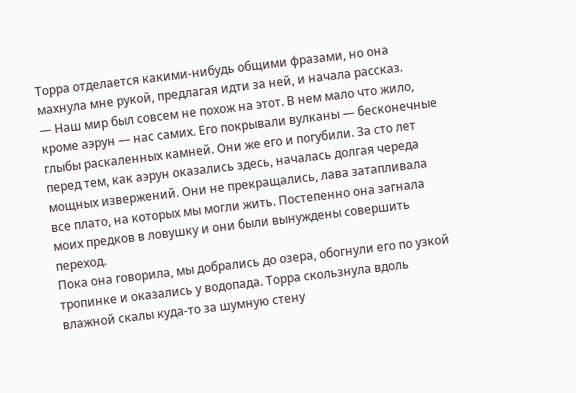Торра отделается какими-нибудь общими фразами, но она махнула мне рукой, предлагая идти за ней, и начала рассказ.
— Наш мир был совсем не похож на этот. В нем мало что жило, кроме аэрун — нас самих. Его покрывали вулканы — бесконечные глыбы раскаленных камней. Они же его и погубили. За сто лет перед тем, как аэрун оказались здесь, началась долгая череда мощных извержений. Они не прекращались, лава затапливала все плато, на которых мы могли жить. Постепенно она загнала моих предков в ловушку и они были вынуждены совершить переход.
Пока она говорила, мы добрались до озера, обогнули его по узкой тропинке и оказались у водопада. Торра скользнула вдоль влажной скалы куда-то за шумную стену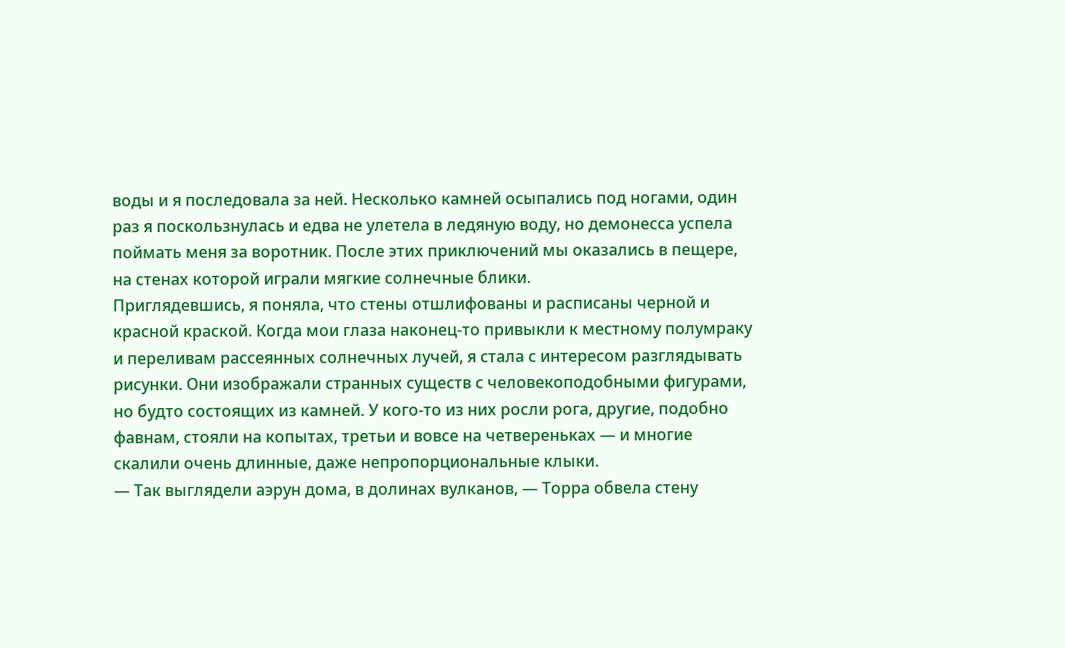воды и я последовала за ней. Несколько камней осыпались под ногами, один раз я поскользнулась и едва не улетела в ледяную воду, но демонесса успела поймать меня за воротник. После этих приключений мы оказались в пещере, на стенах которой играли мягкие солнечные блики.
Приглядевшись, я поняла, что стены отшлифованы и расписаны черной и красной краской. Когда мои глаза наконец-то привыкли к местному полумраку и переливам рассеянных солнечных лучей, я стала с интересом разглядывать рисунки. Они изображали странных существ с человекоподобными фигурами, но будто состоящих из камней. У кого-то из них росли рога, другие, подобно фавнам, стояли на копытах, третьи и вовсе на четвереньках — и многие скалили очень длинные, даже непропорциональные клыки.
— Так выглядели аэрун дома, в долинах вулканов, — Торра обвела стену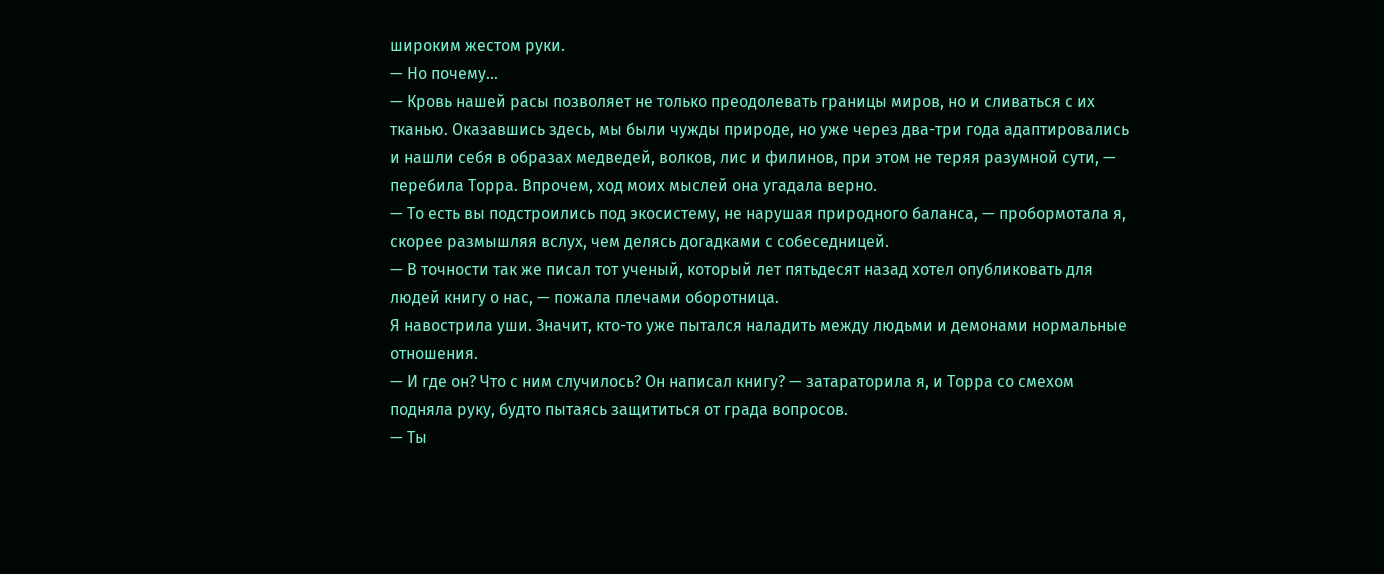широким жестом руки.
— Но почему…
— Кровь нашей расы позволяет не только преодолевать границы миров, но и сливаться с их тканью. Оказавшись здесь, мы были чужды природе, но уже через два-три года адаптировались и нашли себя в образах медведей, волков, лис и филинов, при этом не теряя разумной сути, — перебила Торра. Впрочем, ход моих мыслей она угадала верно.
— То есть вы подстроились под экосистему, не нарушая природного баланса, — пробормотала я, скорее размышляя вслух, чем делясь догадками с собеседницей.
— В точности так же писал тот ученый, который лет пятьдесят назад хотел опубликовать для людей книгу о нас, — пожала плечами оборотница.
Я навострила уши. Значит, кто-то уже пытался наладить между людьми и демонами нормальные отношения.
— И где он? Что с ним случилось? Он написал книгу? — затараторила я, и Торра со смехом подняла руку, будто пытаясь защититься от града вопросов.
— Ты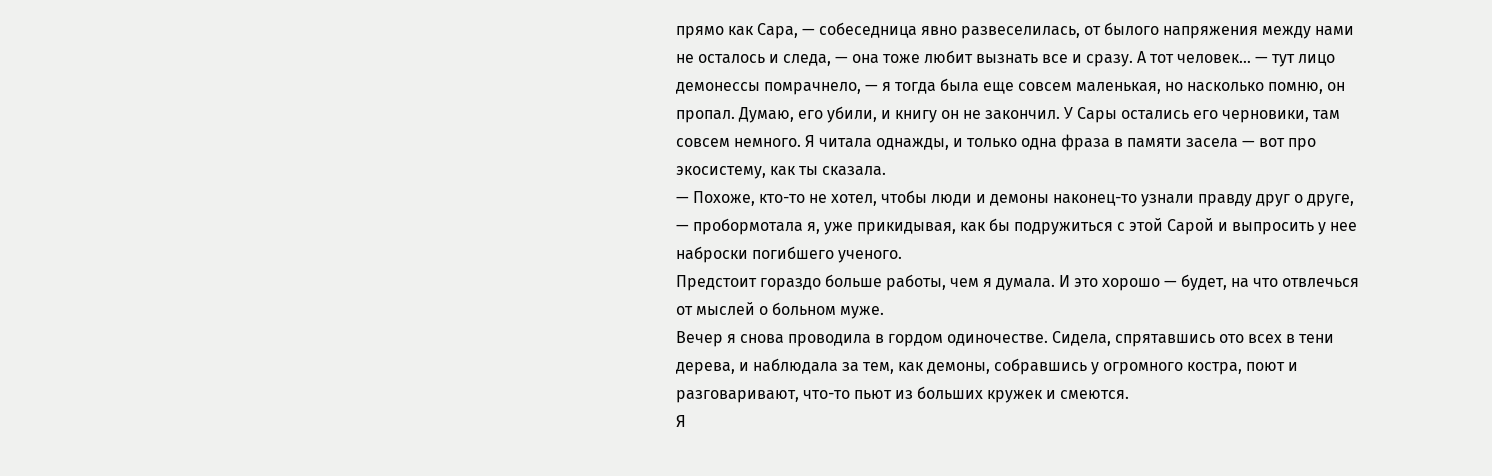прямо как Сара, — собеседница явно развеселилась, от былого напряжения между нами не осталось и следа, — она тоже любит вызнать все и сразу. А тот человек… — тут лицо демонессы помрачнело, — я тогда была еще совсем маленькая, но насколько помню, он пропал. Думаю, его убили, и книгу он не закончил. У Сары остались его черновики, там совсем немного. Я читала однажды, и только одна фраза в памяти засела — вот про экосистему, как ты сказала.
— Похоже, кто-то не хотел, чтобы люди и демоны наконец-то узнали правду друг о друге, — пробормотала я, уже прикидывая, как бы подружиться с этой Сарой и выпросить у нее наброски погибшего ученого.
Предстоит гораздо больше работы, чем я думала. И это хорошо — будет, на что отвлечься от мыслей о больном муже.
Вечер я снова проводила в гордом одиночестве. Сидела, спрятавшись ото всех в тени дерева, и наблюдала за тем, как демоны, собравшись у огромного костра, поют и разговаривают, что-то пьют из больших кружек и смеются.
Я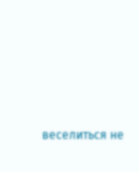веселиться не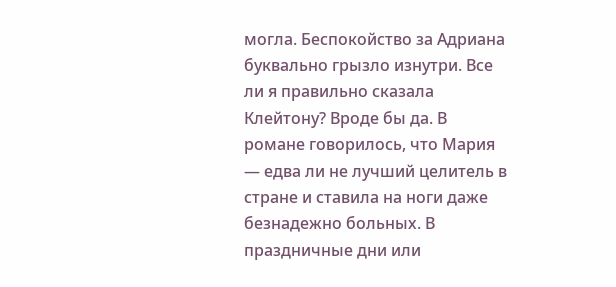могла. Беспокойство за Адриана буквально грызло изнутри. Все ли я правильно сказала Клейтону? Вроде бы да. В романе говорилось, что Мария — едва ли не лучший целитель в стране и ставила на ноги даже безнадежно больных. В праздничные дни или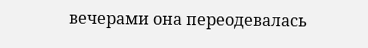вечерами она переодевалась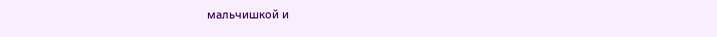мальчишкой и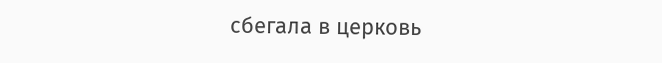сбегала в церковь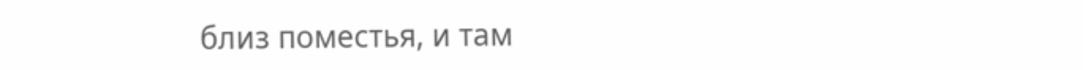близ поместья, и там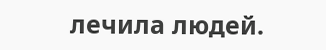лечила людей.